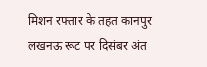मिशन रफ्तार के तहत कानपुर लखनऊ रूट पर दिसंबर अंत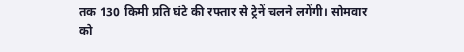तक 130 किमी प्रति घंटे की रफ्तार से ट्रेनें चलने लगेंगी। सोमवार को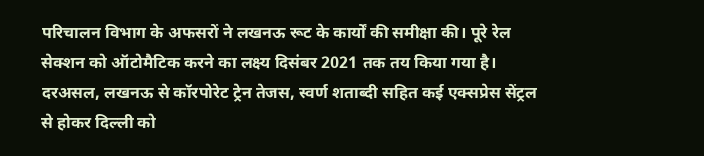परिचालन विभाग के अफसरों ने लखनऊ रूट के कार्यों की समीक्षा की। पूरे रेल सेक्शन को ऑटोमैटिक करने का लक्ष्य दिसंबर 2021 तक तय किया गया है।
दरअसल, लखनऊ से कॉरपोरेट ट्रेन तेजस, स्वर्ण शताब्दी सहित कई एक्सप्रेस सेंट्रल से होकर दिल्ली को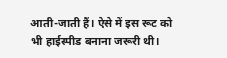आती-जाती हैं। ऐसे में इस रूट को भी हाईस्पीड बनाना जरूरी थी।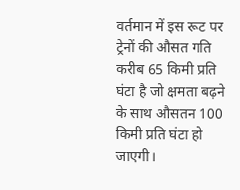वर्तमान में इस रूट पर ट्रेनों की औसत गति करीब 65 किमी प्रति घंटा है जो क्षमता बढ़ने के साथ औसतन 100 किमी प्रति घंटा हो जाएगी।